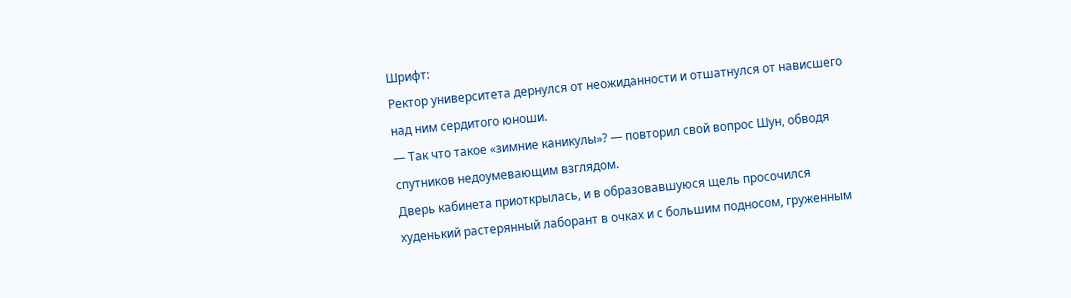Шрифт:
Ректор университета дернулся от неожиданности и отшатнулся от нависшего над ним сердитого юноши.
— Так что такое «зимние каникулы»? — повторил свой вопрос Шун, обводя спутников недоумевающим взглядом.
Дверь кабинета приоткрылась, и в образовавшуюся щель просочился худенький растерянный лаборант в очках и с большим подносом, груженным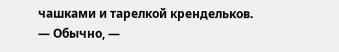чашками и тарелкой крендельков.
— Обычно, —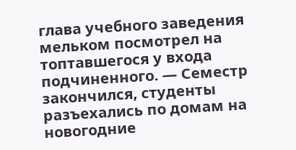глава учебного заведения мельком посмотрел на топтавшегося у входа подчиненного. — Семестр закончился, студенты разъехались по домам на новогодние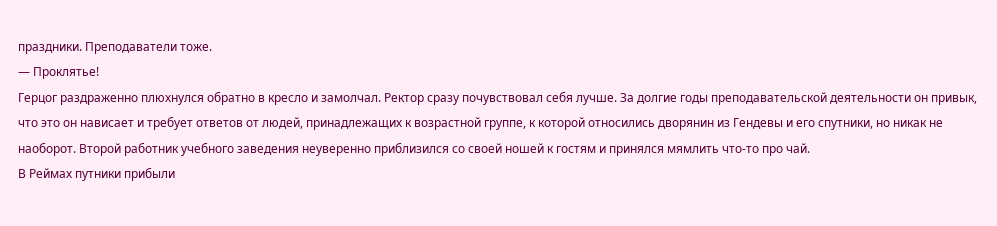праздники. Преподаватели тоже.
— Проклятье!
Герцог раздраженно плюхнулся обратно в кресло и замолчал. Ректор сразу почувствовал себя лучше. За долгие годы преподавательской деятельности он привык, что это он нависает и требует ответов от людей, принадлежащих к возрастной группе, к которой относились дворянин из Гендевы и его спутники, но никак не наоборот. Второй работник учебного заведения неуверенно приблизился со своей ношей к гостям и принялся мямлить что-то про чай.
В Реймах путники прибыли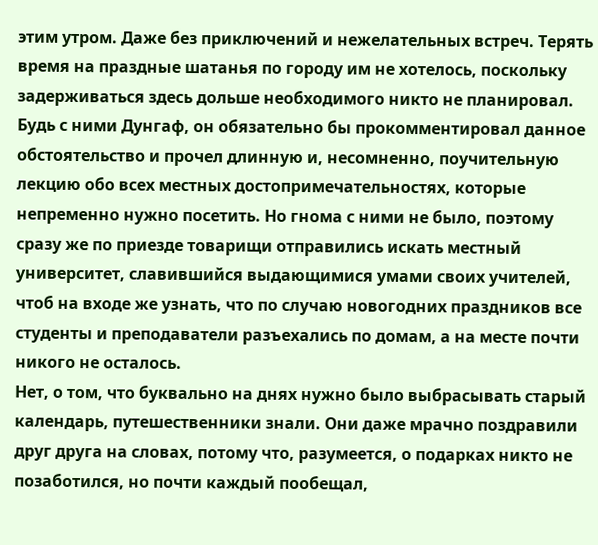этим утром. Даже без приключений и нежелательных встреч. Терять время на праздные шатанья по городу им не хотелось, поскольку задерживаться здесь дольше необходимого никто не планировал. Будь с ними Дунгаф, он обязательно бы прокомментировал данное обстоятельство и прочел длинную и, несомненно, поучительную лекцию обо всех местных достопримечательностях, которые непременно нужно посетить. Но гнома с ними не было, поэтому сразу же по приезде товарищи отправились искать местный университет, славившийся выдающимися умами своих учителей, чтоб на входе же узнать, что по случаю новогодних праздников все студенты и преподаватели разъехались по домам, а на месте почти никого не осталось.
Нет, о том, что буквально на днях нужно было выбрасывать старый календарь, путешественники знали. Они даже мрачно поздравили друг друга на словах, потому что, разумеется, о подарках никто не позаботился, но почти каждый пообещал,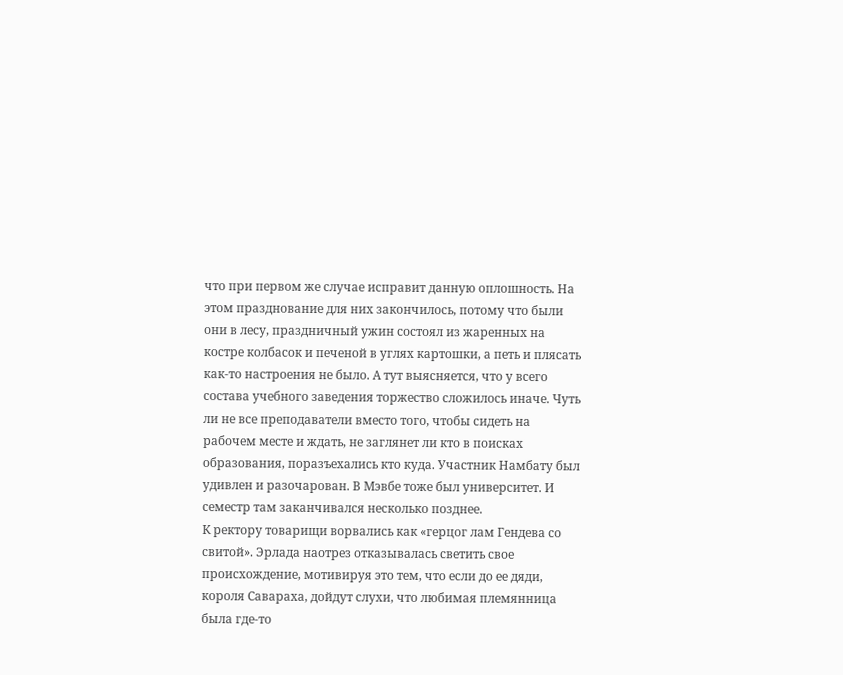что при первом же случае исправит данную оплошность. На этом празднование для них закончилось, потому что были они в лесу, праздничный ужин состоял из жаренных на костре колбасок и печеной в углях картошки, а петь и плясать как-то настроения не было. А тут выясняется, что у всего состава учебного заведения торжество сложилось иначе. Чуть ли не все преподаватели вместо того, чтобы сидеть на рабочем месте и ждать, не заглянет ли кто в поисках образования, поразъехались кто куда. Участник Намбату был удивлен и разочарован. В Мэвбе тоже был университет. И семестр там заканчивался несколько позднее.
К ректору товарищи ворвались как «герцог лам Гендева со свитой». Эрлада наотрез отказывалась светить свое происхождение, мотивируя это тем, что если до ее дяди, короля Савараха, дойдут слухи, что любимая племянница была где-то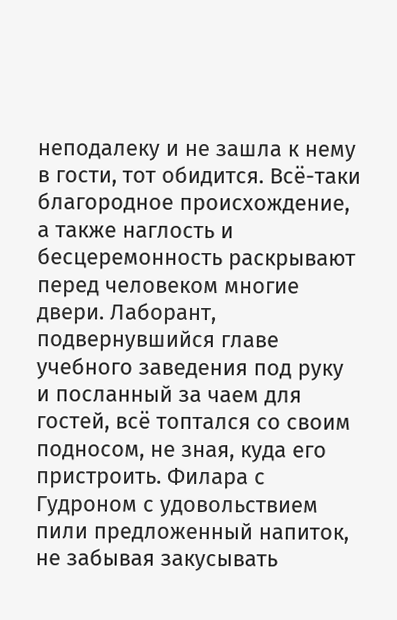неподалеку и не зашла к нему в гости, тот обидится. Всё-таки благородное происхождение, а также наглость и бесцеремонность раскрывают перед человеком многие двери. Лаборант, подвернувшийся главе учебного заведения под руку и посланный за чаем для гостей, всё топтался со своим подносом, не зная, куда его пристроить. Филара с Гудроном с удовольствием пили предложенный напиток, не забывая закусывать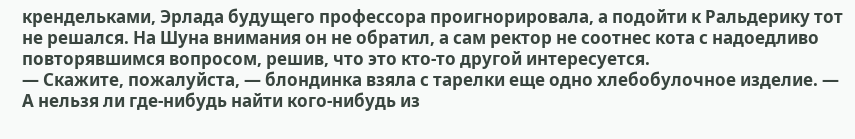крендельками, Эрлада будущего профессора проигнорировала, а подойти к Ральдерику тот не решался. На Шуна внимания он не обратил, а сам ректор не соотнес кота с надоедливо повторявшимся вопросом, решив, что это кто-то другой интересуется.
— Скажите, пожалуйста, — блондинка взяла с тарелки еще одно хлебобулочное изделие. — А нельзя ли где-нибудь найти кого-нибудь из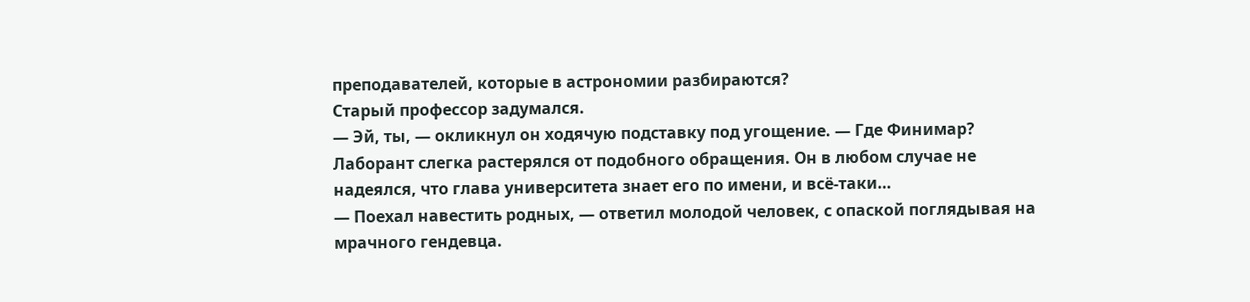преподавателей, которые в астрономии разбираются?
Старый профессор задумался.
— Эй, ты, — окликнул он ходячую подставку под угощение. — Где Финимар?
Лаборант слегка растерялся от подобного обращения. Он в любом случае не надеялся, что глава университета знает его по имени, и всё-таки…
— Поехал навестить родных, — ответил молодой человек, с опаской поглядывая на мрачного гендевца.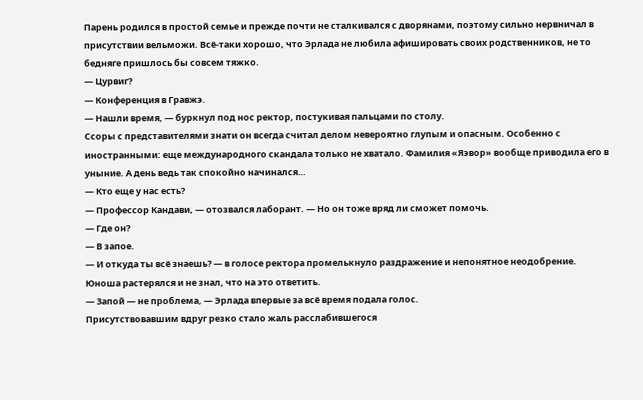Парень родился в простой семье и прежде почти не сталкивался с дворянами, поэтому сильно нервничал в присутствии вельможи. Всё-таки хорошо, что Эрлада не любила афишировать своих родственников, не то бедняге пришлось бы совсем тяжко.
— Цурвиг?
— Конференция в Гравжэ.
— Нашли время, — буркнул под нос ректор, постукивая пальцами по столу.
Ссоры с представителями знати он всегда считал делом невероятно глупым и опасным. Особенно с иностранными: еще международного скандала только не хватало. Фамилия «Яэвор» вообще приводила его в уныние. А день ведь так спокойно начинался…
— Кто еще у нас есть?
— Профессор Кандави, — отозвался лаборант. — Но он тоже вряд ли сможет помочь.
— Где он?
— В запое.
— И откуда ты всё знаешь? — в голосе ректора промелькнуло раздражение и непонятное неодобрение.
Юноша растерялся и не знал, что на это ответить.
— Запой — не проблема, — Эрлада впервые за всё время подала голос.
Присутствовавшим вдруг резко стало жаль расслабившегося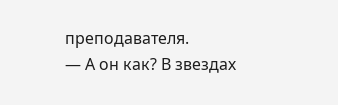преподавателя.
— А он как? В звездах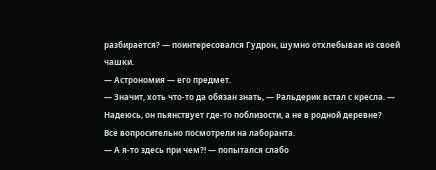разбирается? — поинтересовался Гудрон, шумно отхлебывая из своей чашки.
— Астрономия — его предмет.
— Значит, хоть что-то да обязан знать, — Ральдерик встал с кресла. — Надеюсь, он пьянствует где-то поблизости, а не в родной деревне?
Все вопросительно посмотрели на лаборанта.
— А я-то здесь при чем?! — попытался слабо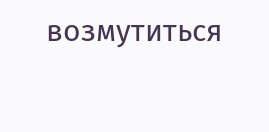возмутиться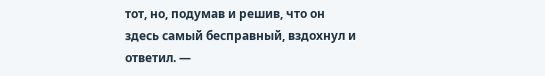тот, но, подумав и решив, что он здесь самый бесправный, вздохнул и ответил. —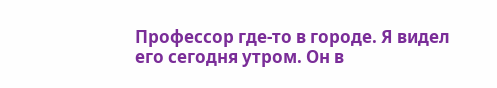Профессор где-то в городе. Я видел его сегодня утром. Он в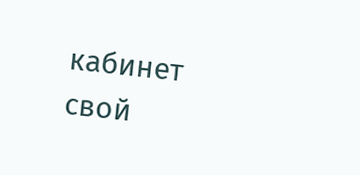кабинет свой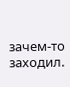зачем-то заходил.